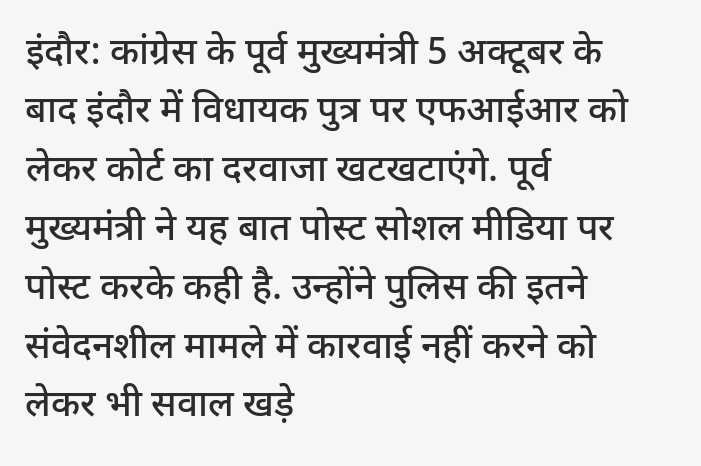इंदौर: कांग्रेस के पूर्व मुख्यमंत्री 5 अक्टूबर के बाद इंदौर में विधायक पुत्र पर एफआईआर को लेकर कोर्ट का दरवाजा खटखटाएंगे. पूर्व मुख्यमंत्री ने यह बात पोस्ट सोशल मीडिया पर पोस्ट करके कही है. उन्होंने पुलिस की इतने संवेदनशील मामले में कारवाई नहीं करने को लेकर भी सवाल खड़े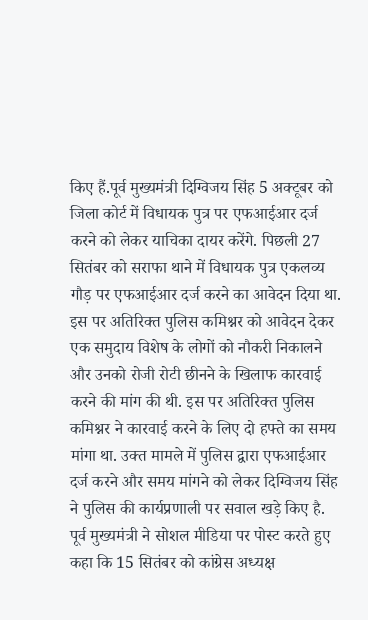किए हैं.पूर्व मुख्यमंत्री दिग्विजय सिंह 5 अक्टूबर को जिला कोर्ट में विधायक पुत्र पर एफआईआर दर्ज करने को लेकर याचिका दायर करेंगे. पिछली 27 सितंबर को सराफा थाने में विधायक पुत्र एकलव्य गौड़ पर एफआईआर दर्ज करने का आवेदन दिया था.
इस पर अतिरिक्त पुलिस कमिश्नर को आवेदन देकर एक समुदाय विशेष के लोगों को नौकरी निकालने और उनको रोजी रोटी छीनने के खिलाफ कारवाई करने की मांग की थी. इस पर अतिरिक्त पुलिस कमिश्नर ने कारवाई करने के लिए दो हफ्ते का समय मांगा था. उक्त मामले में पुलिस द्वारा एफआईआर दर्ज करने और समय मांगने को लेकर दिग्विजय सिंह ने पुलिस की कार्यप्रणाली पर सवाल खड़े किए है. पूर्व मुख्यमंत्री ने सोशल मीडिया पर पोस्ट करते हुए कहा कि 15 सितंबर को कांग्रेस अध्यक्ष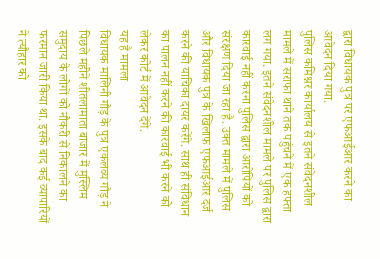द्वारा विधायक पुत्र पर एफआईआर करने का आवेदन दिया गया.
पुलिस कमिश्नर कार्यालय से इतने संवेदनशील मामले में सराफा थाने तक पहुंचने में एक हफ्ता लग गया. इतने संवेदनशील मामले पर पुलिस द्वारा कारवाई नहीं करना पुलिस द्वारा आरोपियों को संरक्षण दिया जा रहा है. उक्त मामले में पुलिस और विधायक पुत्र के खिलाफ एफआईआर दर्ज करने की याचिका दायर करेंगे. साथ ही संविधान का पालन नहीं करने की कारवाई भी करने को लेकर कोर्ट में आवेदन देंगे.
यह है मामला
विधायक मालिनी गौड़ के पुत्र एकलव्य गौड़ ने पिछले महीने शीतलामाता बाजार में मुस्लिम समुदाय के लोगों को नौकरी से निकालने का फरमान जारी किया था. इसके बाद कई व्यापारियों ने त्यौहार को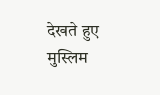देखते हुए मुस्लिम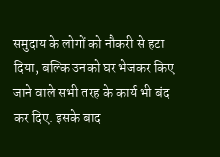समुदाय के लोगों को नौकरी से हटा दिया, बल्कि उनको घर भेजकर किए जाने वाले सभी तरह के कार्य भी बंद कर दिए. इसके बाद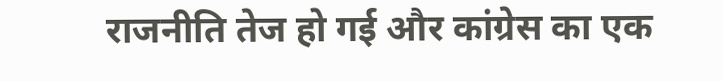राजनीति तेज हो गई और कांग्रेस का एक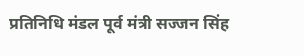प्रतिनिधि मंडल पूर्व मंत्री सज्जन सिंह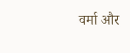वर्मा और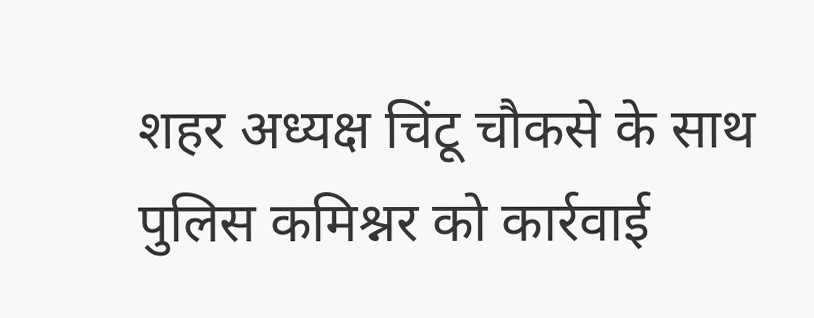शहर अध्यक्ष चिंटू चौकसे के साथ पुलिस कमिश्नर को कार्रवाई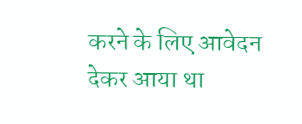करने के लिए आवेदन देकर आया था